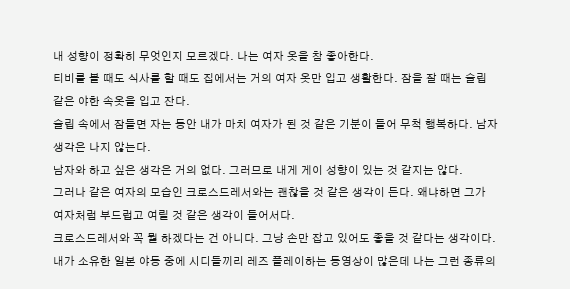내 성향이 정확히 무엇인지 모르겠다. 나는 여자 옷을 참 좋아한다.
티비를 볼 때도 식사를 할 때도 집에서는 거의 여자 옷만 입고 생활한다. 잠을 잘 때는 슬립 같은 야한 속옷을 입고 잔다.
슬립 속에서 잠들면 자는 동안 내가 마치 여자가 된 것 같은 기분이 들어 무척 행복하다. 남자 생각은 나지 않는다.
남자와 하고 싶은 생각은 거의 없다. 그러므로 내게 게이 성향이 있는 것 같지는 않다.
그러나 같은 여자의 모습인 크로스드레서와는 괜찮을 것 같은 생각이 든다. 왜냐하면 그가 여자처럼 부드럽고 여릴 것 같은 생각이 들어서다.
크로스드레서와 꼭 뭘 하겠다는 건 아니다. 그냥 손만 잡고 있어도 좋을 것 같다는 생각이다.
내가 소유한 일본 야동 중에 시디들끼리 레즈 플레이하는 동영상이 많은데 나는 그런 종류의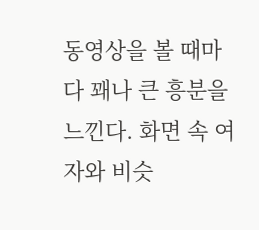동영상을 볼 때마다 꽤나 큰 흥분을 느낀다. 화면 속 여자와 비슷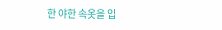한 야한 속옷을 입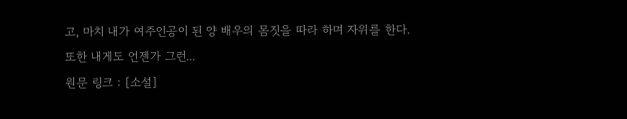고, 마치 내가 여주인공이 된 양 배우의 몸짓을 따라 하며 자위를 한다.
또한 내게도 언젠가 그런...
원문 링크 : [소설]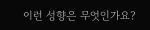이런 성향은 무엇인가요?